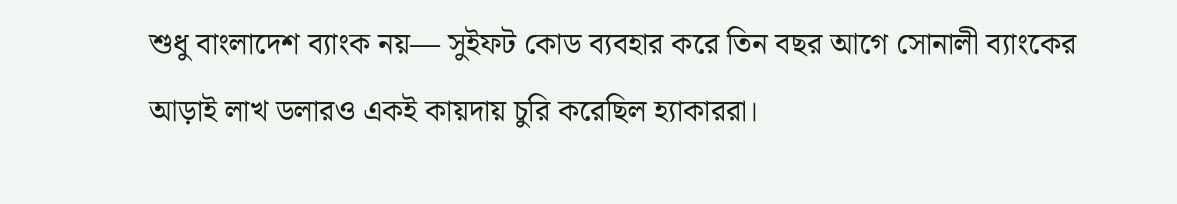শুধু বাংলাদেশ ব্যাংক নয়— সুইফট কোড ব্যবহার করে তিন বছর আগে সোনালী ব্যাংকের আড়াই লাখ ডলারও একই কায়দায় চুরি করেছিল হ্যাকাররা।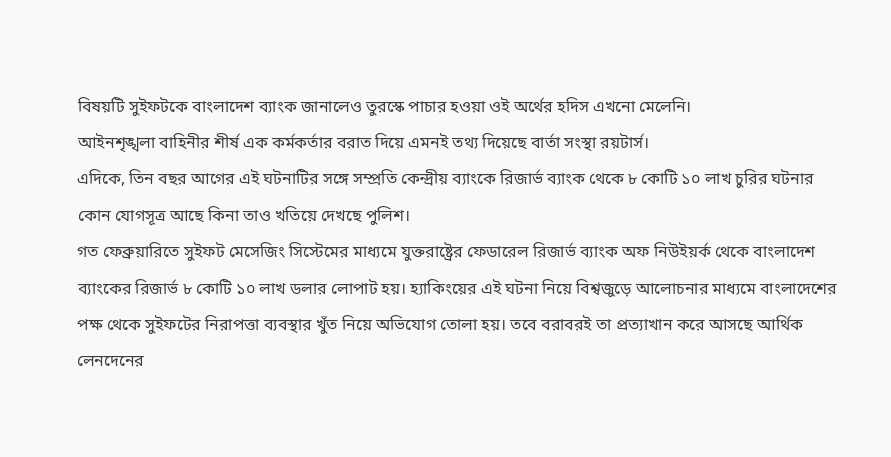বিষয়টি সুইফটকে বাংলাদেশ ব্যাংক জানালেও তুরস্কে পাচার হওয়া ওই অর্থের হদিস এখনো মেলেনি।
আইনশৃঙ্খলা বাহিনীর শীর্ষ এক কর্মকর্তার বরাত দিয়ে এমনই তথ্য দিয়েছে বার্তা সংস্থা রয়টার্স।
এদিকে, তিন বছর আগের এই ঘটনাটির সঙ্গে সম্প্রতি কেন্দ্রীয় ব্যাংকে রিজার্ভ ব্যাংক থেকে ৮ কোটি ১০ লাখ চুরির ঘটনার কোন যোগসূত্র আছে কিনা তাও খতিয়ে দেখছে পুলিশ।
গত ফেব্রুয়ারিতে সুইফট মেসেজিং সিস্টেমের মাধ্যমে যুক্তরাষ্ট্রের ফেডারেল রিজার্ভ ব্যাংক অফ নিউইয়র্ক থেকে বাংলাদেশ ব্যাংকের রিজার্ভ ৮ কোটি ১০ লাখ ডলার লোপাট হয়। হ্যাকিংয়ের এই ঘটনা নিয়ে বিশ্বজুড়ে আলোচনার মাধ্যমে বাংলাদেশের পক্ষ থেকে সুইফটের নিরাপত্তা ব্যবস্থার খুঁত নিয়ে অভিযোগ তোলা হয়। তবে বরাবরই তা প্রত্যাখান করে আসছে আর্থিক লেনদেনের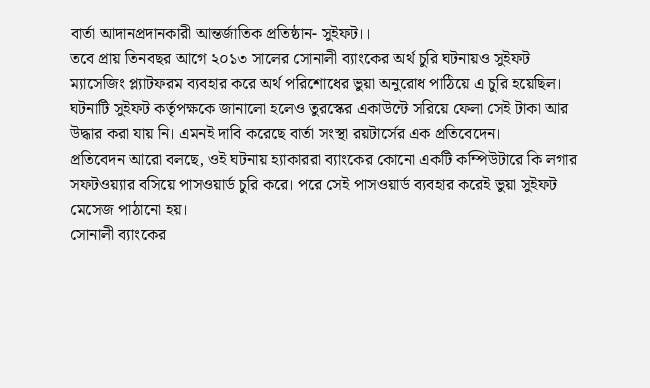বার্তা আদানপ্রদানকারী আন্তর্জাতিক প্রতিষ্ঠান- সুইফট।।
তবে প্রায় তিনবছর আগে ২০১৩ সালের সোনালী ব্যাংকের অর্থ চুরি ঘটনায়ও সুইফট ম্যাসেজিং প্ল্যাটফরম ব্যবহার করে অর্থ পরিশোধের ভুয়া অনুরোধ পাঠিয়ে এ চুরি হয়েছিল। ঘটনাটি সুইফট কর্তৃপক্ষকে জানালো হলেও তুরস্কের একাউন্টে সরিয়ে ফেলা সেই টাকা আর উদ্ধার করা যায় নি। এমনই দাবি করেছে বার্তা সংস্থা রয়টার্সের এক প্রতিবেদেন।
প্রতিবেদন আরো বলছে, ওই ঘটনায় হ্যাকাররা ব্যাংকের কোনো একটি কম্পিউটারে কি লগার সফটওয়্যার বসিয়ে পাসওয়ার্ড চুরি করে। পরে সেই পাসওয়ার্ড ব্যবহার করেই ভুয়া সুইফট মেসেজ পাঠানো হয়।
সোনালী ব্যাংকের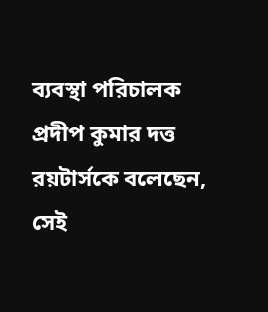ব্যবস্থা পরিচালক প্রদীপ কুমার দত্ত রয়টার্সকে বলেছেন, সেই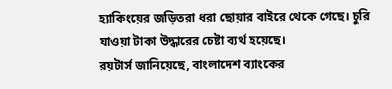হ্যাকিংয়ের জড়িতরা ধরা ছোয়ার বাইরে থেকে গেছে। চুরি যাওয়া টাকা উদ্ধারের চেষ্টা ব্যর্থ হয়েছে।
রয়টার্স জানিয়েছে, বাংলাদেশ ব্যাংকের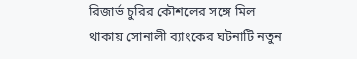রিজার্ভ চুরির কৌশলের সঙ্গে মিল থাকায় সোনালী ব্যাংকের ঘটনাটি নতুন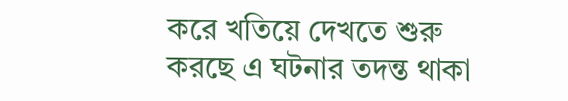করে খতিয়ে দেখতে শুরু করছে এ ঘটনার তদন্ত থাকা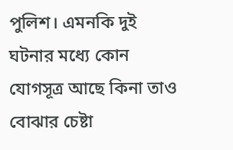পুলিশ। এমনকি দুই ঘটনার মধ্যে কোন যোগসূত্র আছে কিনা তাও বোঝার চেষ্টা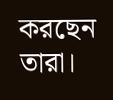করছেন তারা।